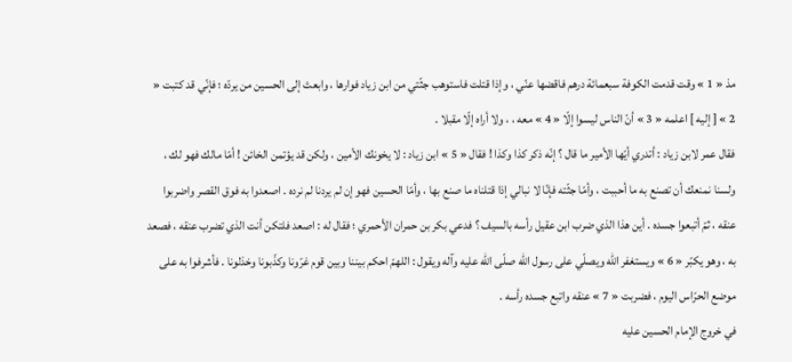مذ « 1 » وقت قدمت الكوفة سبعمائة درهم فاقضها عنّي ، وإذا قتلت فاستوهب جثّتي من ابن زياد فوارها ، وابعث إلى الحسين من يردّه ؛ فإنّي قد كتبت « 2 » [ إليه ] اعلمه « 3 » أنّ الناس ليسوا إلّا « 4 » معه ، ، ولا أراه إلّا مقبلا .
فقال عمر لابن زياد : أتدري أيّها الأمير ما قال ؟ إنّه ذكر كذا وكذا ! فقال « 5 » ابن زياد : لا يخونك الأمين ، ولكن قد يؤتمن الخائن ! أمّا مالك فهو لك ، ولسنا نمنعك أن تصنع به ما أحببت ، وأمّا جثّته فإنّا لا نبالي إذا قتلناه ما صنع بها ، وأمّا الحسين فهو إن لم يردنا لم نرده . اصعدوا به فوق القصر واضربوا عنقه ، ثمّ أتبعوا جسده . أين هذا الذي ضرب ابن عقيل رأسه بالسيف ؟ فدعي بكر بن حمران الأحمري ؛ فقال له : اصعد فلتكن أنت الذي تضرب عنقه ، فصعد به ، وهو يكبّر « 6 » ويستغفر اللّه ويصلّي على رسول اللّه صلّى اللّه عليه وآله ويقول : اللهمّ احكم بيننا وبين قوم غرّونا وكذّبونا وخذلونا . فأشرفوا به على موضع الحرّاس اليوم ، فضربت « 7 » عنقه واتبع جسده رأسه .
في خروج الإمام الحسين عليه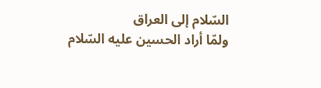السّلام إلى العراق
ولمّا أراد الحسين عليه السّلام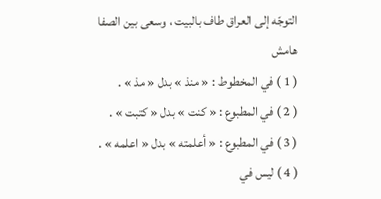التوجّه إلى العراق طاف بالبيت ، وسعى بين الصفا
هامش
( 1 ) في المخطوط : « منذ » بدل « مذ » .
( 2 ) في المطبوع : « كنت » بدل « كتبت » .
( 3 ) في المطبوع : « أعلمته » بدل « اعلمه » .
( 4 ) ليس في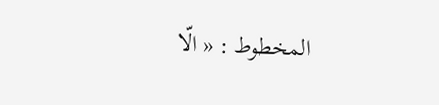المخطوط : « الّا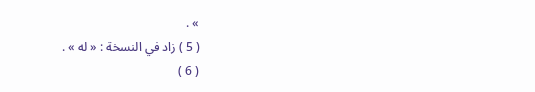» .
( 5 ) زاد في النسخة : « له » .
( 6 )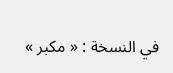في النسخة : « مكبر »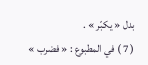بدل « يكبّر » .
( 7 ) في المطبوع : « فضرب »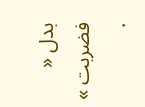بدل « فضربت » .